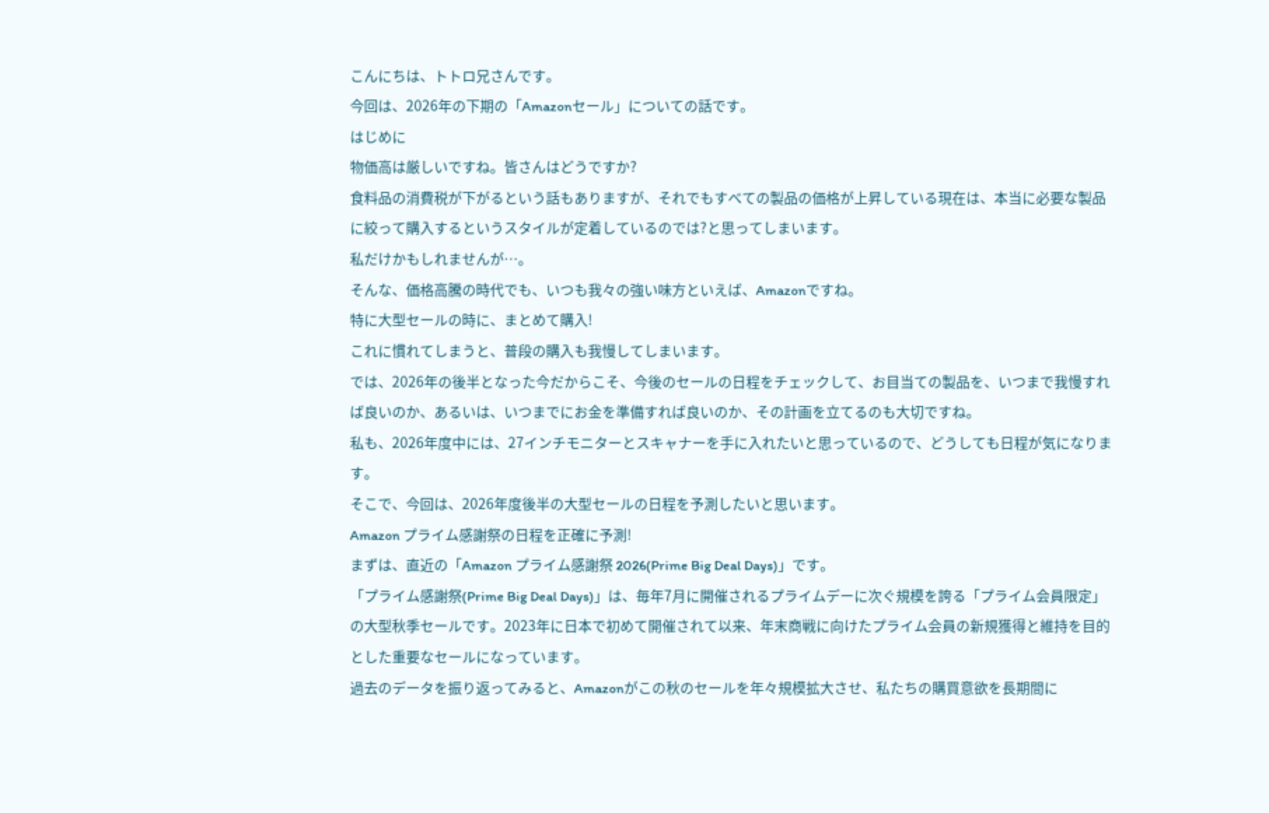こんにちは、トトロ兄さんです。
今回は、2026年の下期の「Amazonセール」についての話です。
はじめに
物価高は厳しいですね。皆さんはどうですか?
食料品の消費税が下がるという話もありますが、それでもすべての製品の価格が上昇している現在は、本当に必要な製品に絞って購入するというスタイルが定着しているのでは?と思ってしまいます。
私だけかもしれませんが…。
そんな、価格高騰の時代でも、いつも我々の強い味方といえば、Amazonですね。
特に大型セールの時に、まとめて購入!
これに慣れてしまうと、普段の購入も我慢してしまいます。
では、2026年の後半となった今だからこそ、今後のセールの日程をチェックして、お目当ての製品を、いつまで我慢すれば良いのか、あるいは、いつまでにお金を準備すれば良いのか、その計画を立てるのも大切ですね。
私も、2026年度中には、27インチモニターとスキャナーを手に入れたいと思っているので、どうしても日程が気になります。
そこで、今回は、2026年度後半の大型セールの日程を予測したいと思います。
Amazon プライム感謝祭の日程を正確に予測!
まずは、直近の「Amazon プライム感謝祭 2026(Prime Big Deal Days)」です。
「プライム感謝祭(Prime Big Deal Days)」は、毎年7月に開催されるプライムデーに次ぐ規模を誇る「プライム会員限定」の大型秋季セールです。2023年に日本で初めて開催されて以来、年末商戦に向けたプライム会員の新規獲得と維持を目的とした重要なセールになっています。
過去のデータを振り返ってみると、Amazonがこの秋のセールを年々規模拡大させ、私たちの購買意欲を長期間に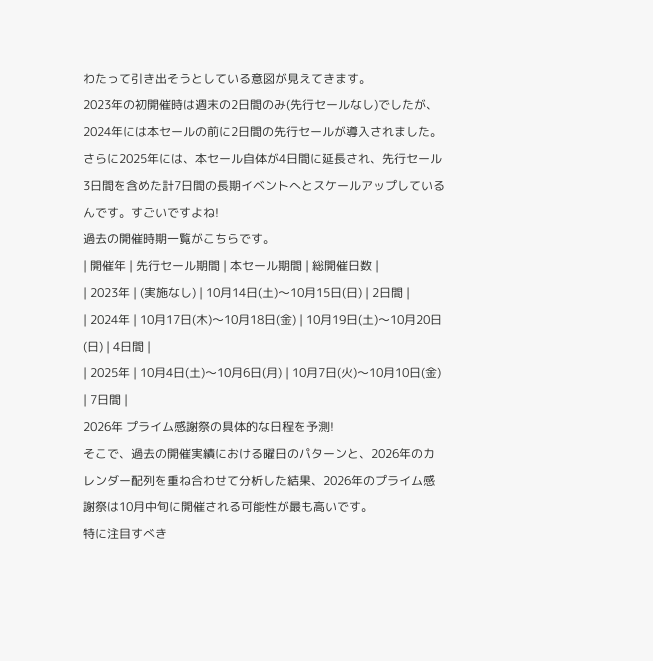わたって引き出そうとしている意図が見えてきます。
2023年の初開催時は週末の2日間のみ(先行セールなし)でしたが、2024年には本セールの前に2日間の先行セールが導入されました。
さらに2025年には、本セール自体が4日間に延長され、先行セール3日間を含めた計7日間の長期イベントへとスケールアップしているんです。すごいですよね!
過去の開催時期一覧がこちらです。
| 開催年 | 先行セール期間 | 本セール期間 | 総開催日数 |
| 2023年 | (実施なし) | 10月14日(土)〜10月15日(日) | 2日間 |
| 2024年 | 10月17日(木)〜10月18日(金) | 10月19日(土)〜10月20日(日) | 4日間 |
| 2025年 | 10月4日(土)〜10月6日(月) | 10月7日(火)〜10月10日(金) | 7日間 |
2026年 プライム感謝祭の具体的な日程を予測!
そこで、過去の開催実績における曜日のパターンと、2026年のカレンダー配列を重ね合わせて分析した結果、2026年のプライム感謝祭は10月中旬に開催される可能性が最も高いです。
特に注目すべき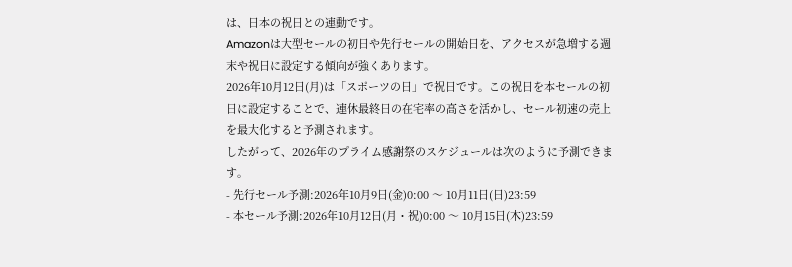は、日本の祝日との連動です。
Amazonは大型セールの初日や先行セールの開始日を、アクセスが急増する週末や祝日に設定する傾向が強くあります。
2026年10月12日(月)は「スポーツの日」で祝日です。この祝日を本セールの初日に設定することで、連休最終日の在宅率の高さを活かし、セール初速の売上を最大化すると予測されます。
したがって、2026年のプライム感謝祭のスケジュールは次のように予測できます。
- 先行セール予測:2026年10月9日(金)0:00 〜 10月11日(日)23:59
- 本セール予測:2026年10月12日(月・祝)0:00 〜 10月15日(木)23:59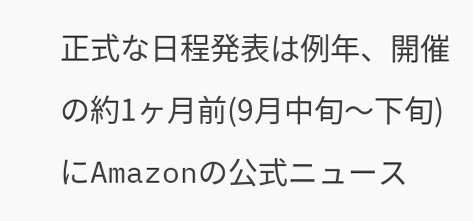正式な日程発表は例年、開催の約1ヶ月前(9月中旬〜下旬)にAmazonの公式ニュース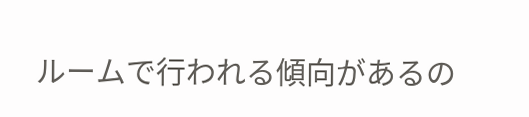ルームで行われる傾向があるの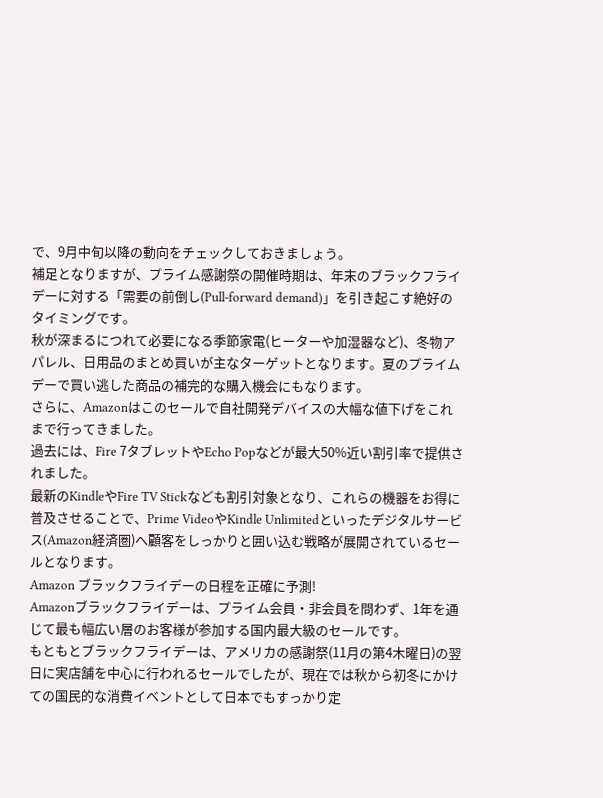で、9月中旬以降の動向をチェックしておきましょう。
補足となりますが、プライム感謝祭の開催時期は、年末のブラックフライデーに対する「需要の前倒し(Pull-forward demand)」を引き起こす絶好のタイミングです。
秋が深まるにつれて必要になる季節家電(ヒーターや加湿器など)、冬物アパレル、日用品のまとめ買いが主なターゲットとなります。夏のプライムデーで買い逃した商品の補完的な購入機会にもなります。
さらに、Amazonはこのセールで自社開発デバイスの大幅な値下げをこれまで行ってきました。
過去には、Fire 7タブレットやEcho Popなどが最大50%近い割引率で提供されました。
最新のKindleやFire TV Stickなども割引対象となり、これらの機器をお得に普及させることで、Prime VideoやKindle Unlimitedといったデジタルサービス(Amazon経済圏)へ顧客をしっかりと囲い込む戦略が展開されているセールとなります。
Amazon ブラックフライデーの日程を正確に予測!
Amazonブラックフライデーは、プライム会員・非会員を問わず、1年を通じて最も幅広い層のお客様が参加する国内最大級のセールです。
もともとブラックフライデーは、アメリカの感謝祭(11月の第4木曜日)の翌日に実店舗を中心に行われるセールでしたが、現在では秋から初冬にかけての国民的な消費イベントとして日本でもすっかり定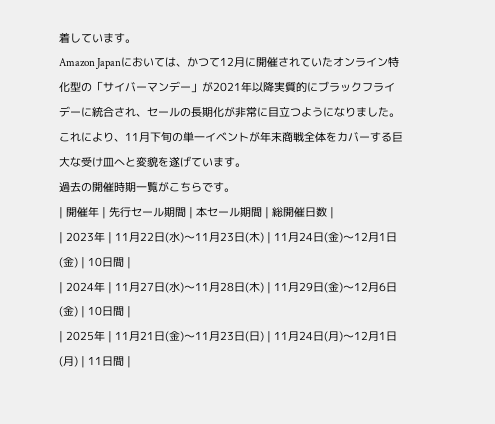着しています。
Amazon Japanにおいては、かつて12月に開催されていたオンライン特化型の「サイバーマンデー」が2021年以降実質的にブラックフライデーに統合され、セールの長期化が非常に目立つようになりました。
これにより、11月下旬の単一イベントが年末商戦全体をカバーする巨大な受け皿へと変貌を遂げています。
過去の開催時期一覧がこちらです。
| 開催年 | 先行セール期間 | 本セール期間 | 総開催日数 |
| 2023年 | 11月22日(水)〜11月23日(木) | 11月24日(金)〜12月1日(金) | 10日間 |
| 2024年 | 11月27日(水)〜11月28日(木) | 11月29日(金)〜12月6日(金) | 10日間 |
| 2025年 | 11月21日(金)〜11月23日(日) | 11月24日(月)〜12月1日(月) | 11日間 |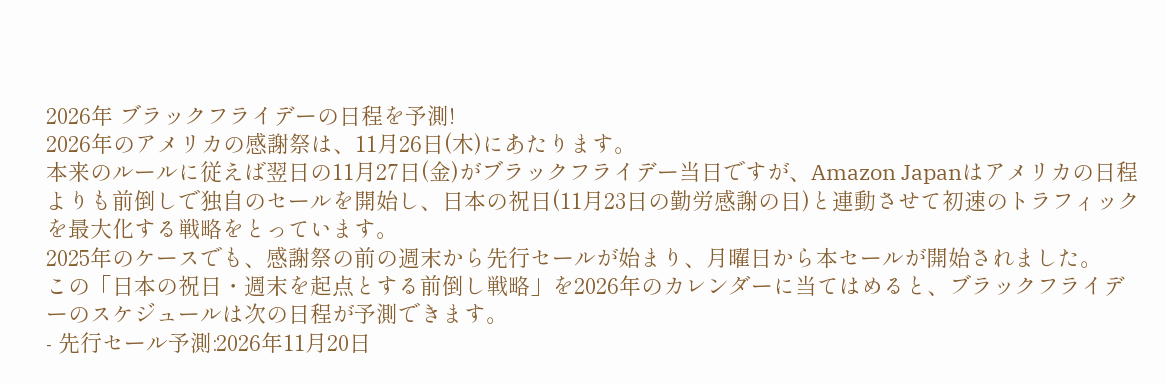2026年 ブラックフライデーの日程を予測!
2026年のアメリカの感謝祭は、11月26日(木)にあたります。
本来のルールに従えば翌日の11月27日(金)がブラックフライデー当日ですが、Amazon Japanはアメリカの日程よりも前倒しで独自のセールを開始し、日本の祝日(11月23日の勤労感謝の日)と連動させて初速のトラフィックを最大化する戦略をとっています。
2025年のケースでも、感謝祭の前の週末から先行セールが始まり、月曜日から本セールが開始されました。
この「日本の祝日・週末を起点とする前倒し戦略」を2026年のカレンダーに当てはめると、ブラックフライデーのスケジュールは次の日程が予測できます。
- 先行セール予測:2026年11月20日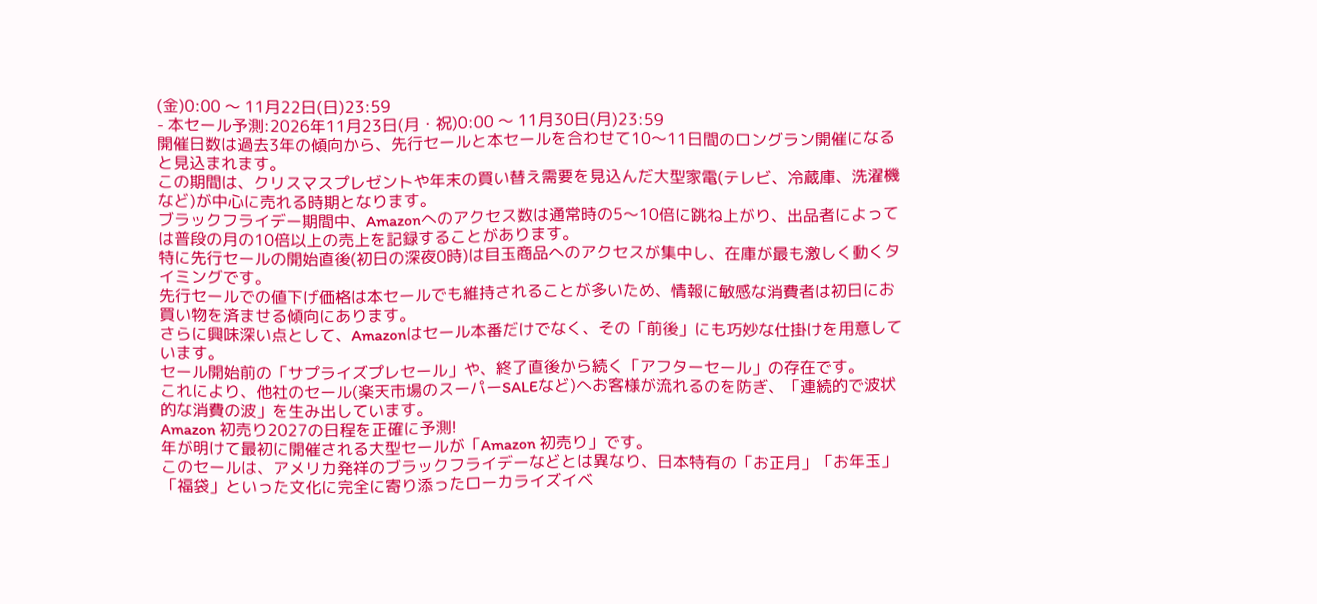(金)0:00 〜 11月22日(日)23:59
- 本セール予測:2026年11月23日(月・祝)0:00 〜 11月30日(月)23:59
開催日数は過去3年の傾向から、先行セールと本セールを合わせて10〜11日間のロングラン開催になると見込まれます。
この期間は、クリスマスプレゼントや年末の買い替え需要を見込んだ大型家電(テレビ、冷蔵庫、洗濯機など)が中心に売れる時期となります。
ブラックフライデー期間中、Amazonへのアクセス数は通常時の5〜10倍に跳ね上がり、出品者によっては普段の月の10倍以上の売上を記録することがあります。
特に先行セールの開始直後(初日の深夜0時)は目玉商品へのアクセスが集中し、在庫が最も激しく動くタイミングです。
先行セールでの値下げ価格は本セールでも維持されることが多いため、情報に敏感な消費者は初日にお買い物を済ませる傾向にあります。
さらに興味深い点として、Amazonはセール本番だけでなく、その「前後」にも巧妙な仕掛けを用意しています。
セール開始前の「サプライズプレセール」や、終了直後から続く「アフターセール」の存在です。
これにより、他社のセール(楽天市場のスーパーSALEなど)へお客様が流れるのを防ぎ、「連続的で波状的な消費の波」を生み出しています。
Amazon 初売り2027の日程を正確に予測!
年が明けて最初に開催される大型セールが「Amazon 初売り」です。
このセールは、アメリカ発祥のブラックフライデーなどとは異なり、日本特有の「お正月」「お年玉」「福袋」といった文化に完全に寄り添ったローカライズイベ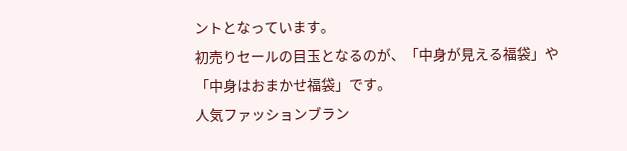ントとなっています。
初売りセールの目玉となるのが、「中身が見える福袋」や「中身はおまかせ福袋」です。
人気ファッションブラン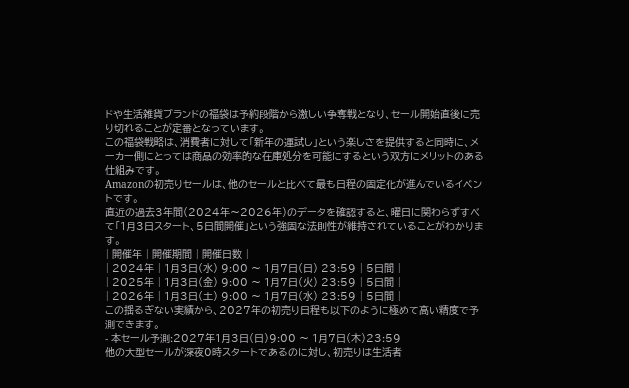ドや生活雑貨ブランドの福袋は予約段階から激しい争奪戦となり、セール開始直後に売り切れることが定番となっています。
この福袋戦略は、消費者に対して「新年の運試し」という楽しさを提供すると同時に、メーカー側にとっては商品の効率的な在庫処分を可能にするという双方にメリットのある仕組みです。
Amazonの初売りセールは、他のセールと比べて最も日程の固定化が進んでいるイベントです。
直近の過去3年間(2024年〜2026年)のデータを確認すると、曜日に関わらずすべて「1月3日スタート、5日間開催」という強固な法則性が維持されていることがわかります。
| 開催年 | 開催期間 | 開催日数 |
| 2024年 | 1月3日(水) 9:00 〜 1月7日(日) 23:59 | 5日間 |
| 2025年 | 1月3日(金) 9:00 〜 1月7日(火) 23:59 | 5日間 |
| 2026年 | 1月3日(土) 9:00 〜 1月7日(水) 23:59 | 5日間 |
この揺るぎない実績から、2027年の初売り日程も以下のように極めて高い精度で予測できます。
- 本セール予測:2027年1月3日(日)9:00 〜 1月7日(木)23:59
他の大型セールが深夜0時スタートであるのに対し、初売りは生活者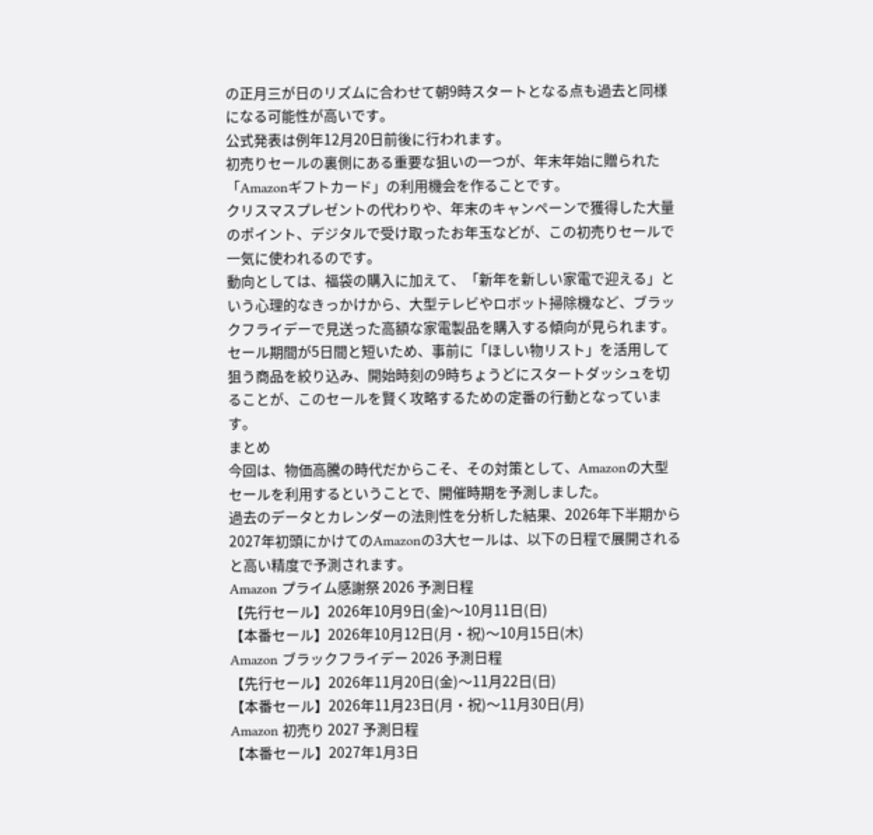の正月三が日のリズムに合わせて朝9時スタートとなる点も過去と同様になる可能性が高いです。
公式発表は例年12月20日前後に行われます。
初売りセールの裏側にある重要な狙いの一つが、年末年始に贈られた「Amazonギフトカード」の利用機会を作ることです。
クリスマスプレゼントの代わりや、年末のキャンペーンで獲得した大量のポイント、デジタルで受け取ったお年玉などが、この初売りセールで一気に使われるのです。
動向としては、福袋の購入に加えて、「新年を新しい家電で迎える」という心理的なきっかけから、大型テレビやロボット掃除機など、ブラックフライデーで見送った高額な家電製品を購入する傾向が見られます。
セール期間が5日間と短いため、事前に「ほしい物リスト」を活用して狙う商品を絞り込み、開始時刻の9時ちょうどにスタートダッシュを切ることが、このセールを賢く攻略するための定番の行動となっています。
まとめ
今回は、物価高騰の時代だからこそ、その対策として、Amazonの大型セールを利用するということで、開催時期を予測しました。
過去のデータとカレンダーの法則性を分析した結果、2026年下半期から2027年初頭にかけてのAmazonの3大セールは、以下の日程で展開されると高い精度で予測されます。
Amazon プライム感謝祭 2026 予測日程
【先行セール】2026年10月9日(金)〜10月11日(日)
【本番セール】2026年10月12日(月・祝)〜10月15日(木)
Amazon ブラックフライデー 2026 予測日程
【先行セール】2026年11月20日(金)〜11月22日(日)
【本番セール】2026年11月23日(月・祝)〜11月30日(月)
Amazon 初売り 2027 予測日程
【本番セール】2027年1月3日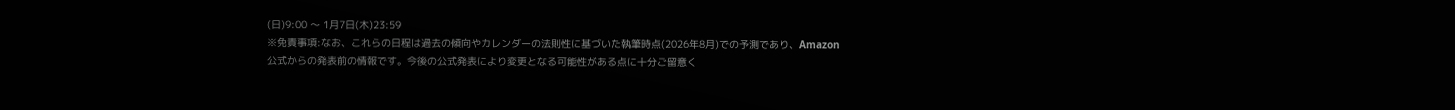(日)9:00 〜 1月7日(木)23:59
※免責事項:なお、これらの日程は過去の傾向やカレンダーの法則性に基づいた執筆時点(2026年8月)での予測であり、Amazon公式からの発表前の情報です。今後の公式発表により変更となる可能性がある点に十分ご留意く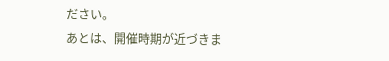ださい。
あとは、開催時期が近づきま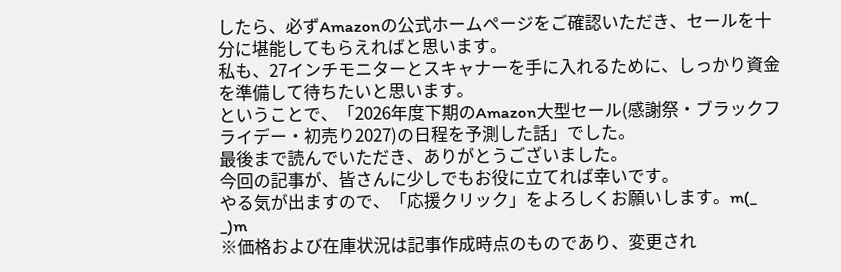したら、必ずAmazonの公式ホームページをご確認いただき、セールを十分に堪能してもらえればと思います。
私も、27インチモニターとスキャナーを手に入れるために、しっかり資金を準備して待ちたいと思います。
ということで、「2026年度下期のAmazon大型セール(感謝祭・ブラックフライデー・初売り2027)の日程を予測した話」でした。
最後まで読んでいただき、ありがとうございました。
今回の記事が、皆さんに少しでもお役に立てれば幸いです。
やる気が出ますので、「応援クリック」をよろしくお願いします。m(_ _)m
※価格および在庫状況は記事作成時点のものであり、変更され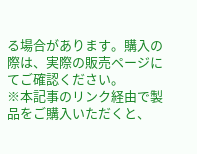る場合があります。購入の際は、実際の販売ページにてご確認ください。
※本記事のリンク経由で製品をご購入いただくと、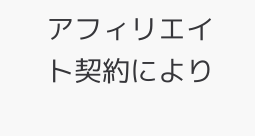アフィリエイト契約により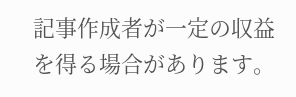記事作成者が一定の収益を得る場合があります。